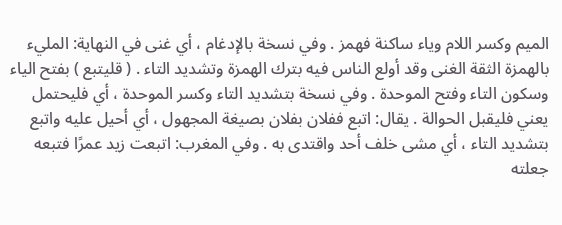الميم وكسر اللام وياء ساكنة فهمز . وفي نسخة بالإدغام ، أي غنى في النهاية: المليء بالهمزة الثقة الغنى وقد أولع الناس فيه بترك الهمزة وتشديد التاء . ( قليتبع ) بفتح الياء وسكون التاء وفتح الموحدة . وفي نسخة بتشديد التاء وكسر الموحدة ، أي فليحتمل يعني فليقبل الحوالة . يقال: اتبع ففلان بفلان بصيغة المجهول ، أي أحيل عليه واتبع بتشديد التاء ، أي مشى خلف أحد واقتدى به . وفي المغرب: اتبعت زيد عمرًا فتبعه جعلته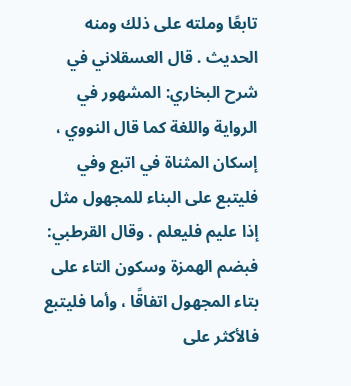تابعًا وملته على ذلك ومنه الحديث . قال العسقلاني في شرح البخاري: المشهور في الرواية واللغة كما قال النووي ، إسكان المثناة في اتبع وفي فليتبع على البناء للمجهول مثل إذا عليم فليعلم . وقال القرطبي: فبضم الهمزة وسكون التاء على بتاء المجهول اتفاقًا ، وأما فليتبع فالأكثر على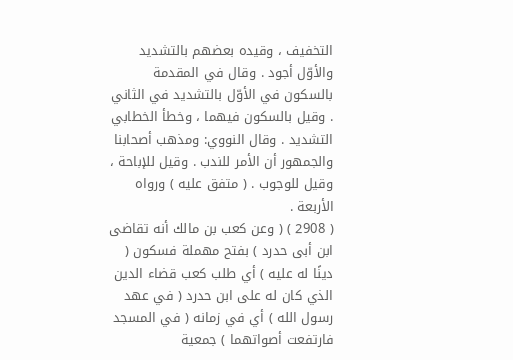التخفيف ، وقيده بعضهم بالتشديد والأوّل أجود . وقال في المقدمة بالسكون في الأوّل بالتشديد في الثاني . وقيل بالسكون فيهما ، وخطأ الخطابي التشديد . وقال النووي: ومذهب أصحابنا والجمهور أن الأمر للندب . وقيل للإباحة ، وقيل للوجوب . ( متفق عليه ) ورواه الأربعة .
( 2908 ) ( وعن كعب بن مالك أنه تقاضى ابن أبى حدرد ) بفتح مهملة فسكون ( دينًا له عليه ) أي طلب كعب قضاء الدين الذي كان له على ابن حدرد ( في عهد رسول الله ) أي في زمانه ( في المسجد فارتفعت أصواتهما ) جمعية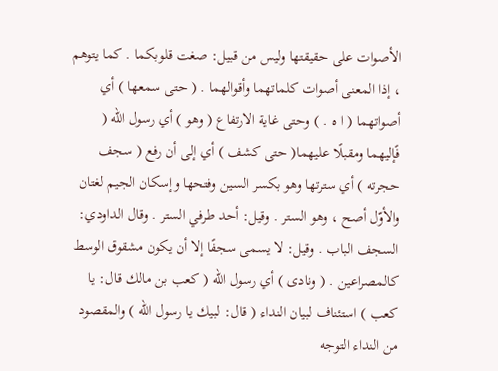الأصوات على حقيقتها وليس من قبيل: صغت قلوبكما . كما يتوهم ، إذا المعنى أصوات كلماتهما وأقوالهما . ( حتى سمعها ) أي أصواتهما ( ا ه . ) وحتى غاية الارتفاع ( وهو ) أي رسول الله ( فًإليهما ومقبلًا عليهما( حتى كشف ) أي إلى أن رفع ( سجف حجرته ) أي سترتها وهو بكسر السين وفتحها وإسكان الجيم لغتان والأوّل أصح ، وهو الستر . وقيل: أحد طرفي الستر . وقال الداودي: السجف الباب . وقيل: لا يسمى سجفًا إلا أن يكون مشقوق الوسط كالمصراعين . ( ونادى ) أي رسول الله ( كعب بن مالك قال: يا كعب ) استئناف لبيان النداء ( قال: لبيك يا رسول الله ) والمقصود من النداء التوجه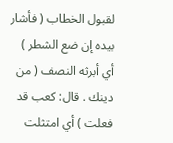لقبول الخطاب ( فأشار بيده إن ضع الشطر ) أي أبرثه النصف ( من دينك . قال: كعب قد فعلت ) أي امتثلت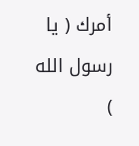أمرك ( يا رسول الله )